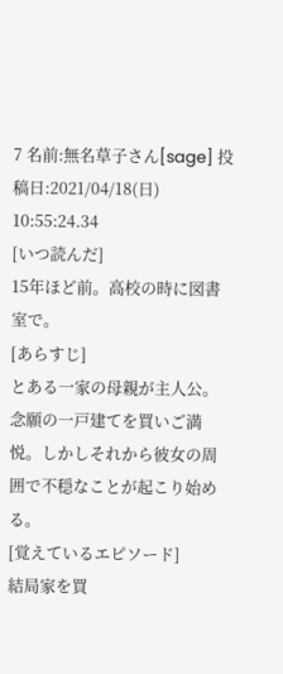7 名前:無名草子さん[sage] 投稿日:2021/04/18(日) 10:55:24.34
[いつ読んだ]
15年ほど前。高校の時に図書室で。
[あらすじ]
とある一家の母親が主人公。念願の一戸建てを買いご満悦。しかしそれから彼女の周囲で不穏なことが起こり始める。
[覚えているエピソード]
結局家を買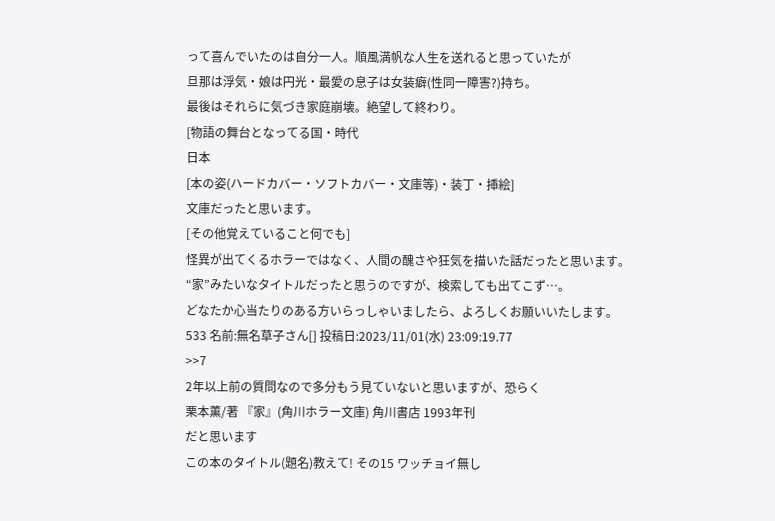って喜んでいたのは自分一人。順風満帆な人生を送れると思っていたが
旦那は浮気・娘は円光・最愛の息子は女装癖(性同一障害?)持ち。
最後はそれらに気づき家庭崩壊。絶望して終わり。
[物語の舞台となってる国・時代
日本
[本の姿(ハードカバー・ソフトカバー・文庫等)・装丁・挿絵]
文庫だったと思います。
[その他覚えていること何でも]
怪異が出てくるホラーではなく、人間の醜さや狂気を描いた話だったと思います。
“家”みたいなタイトルだったと思うのですが、検索しても出てこず…。
どなたか心当たりのある方いらっしゃいましたら、よろしくお願いいたします。
533 名前:無名草子さん[] 投稿日:2023/11/01(水) 23:09:19.77
>>7
2年以上前の質問なので多分もう見ていないと思いますが、恐らく
栗本薫/著 『家』(角川ホラー文庫) 角川書店 1993年刊
だと思います
この本のタイトル(題名)教えて! その15 ワッチョイ無し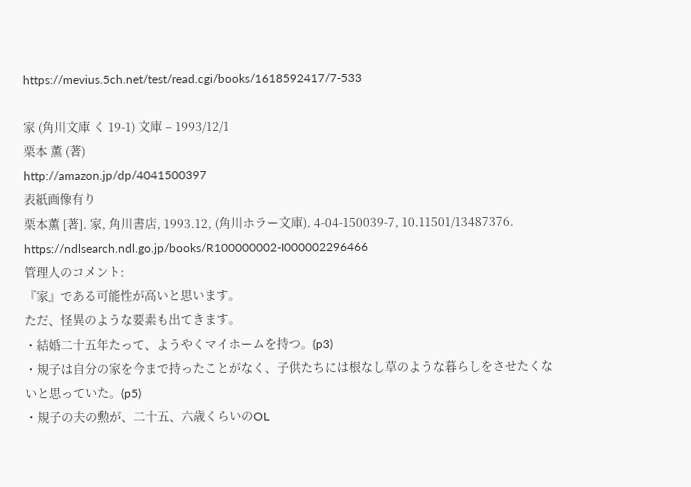https://mevius.5ch.net/test/read.cgi/books/1618592417/7-533

家 (角川文庫 く 19-1) 文庫 – 1993/12/1
栗本 薫 (著)
http://amazon.jp/dp/4041500397
表紙画像有り
栗本薫 [著]. 家, 角川書店, 1993.12, (角川ホラー文庫). 4-04-150039-7, 10.11501/13487376.
https://ndlsearch.ndl.go.jp/books/R100000002-I000002296466
管理人のコメント:
『家』である可能性が高いと思います。
ただ、怪異のような要素も出てきます。
・結婚二十五年たって、ようやくマイホームを持つ。(p3)
・規子は自分の家を今まで持ったことがなく、子供たちには根なし草のような暮らしをさせたくないと思っていた。(p5)
・規子の夫の勲が、二十五、六歳くらいのOL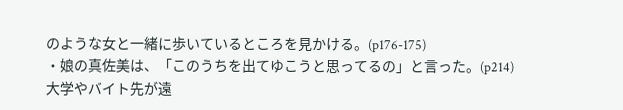のような女と一緒に歩いているところを見かける。(p176-175)
・娘の真佐美は、「このうちを出てゆこうと思ってるの」と言った。(p214)
大学やバイト先が遠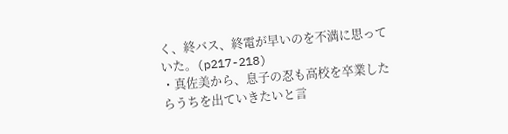く、終バス、終電が早いのを不満に思っていた。(p217-218)
・真佐美から、息子の忍も高校を卒業したらうちを出ていきたいと言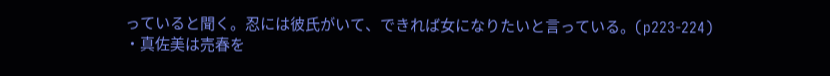っていると聞く。忍には彼氏がいて、できれば女になりたいと言っている。(p223-224)
・真佐美は売春を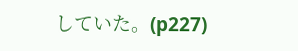していた。(p227)